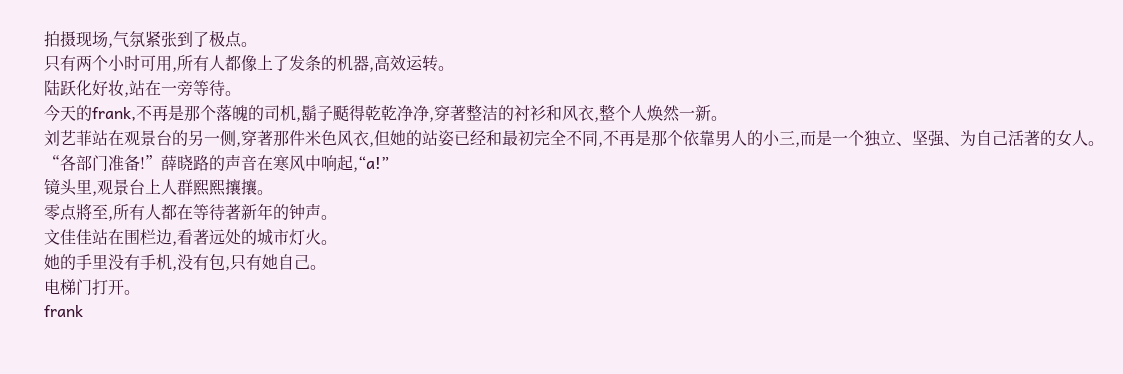拍摄现场,气氛紧张到了极点。
只有两个小时可用,所有人都像上了发条的机器,高效运转。
陆跃化好妆,站在一旁等待。
今天的frank,不再是那个落魄的司机,鬍子颳得乾乾净净,穿著整洁的衬衫和风衣,整个人焕然一新。
刘艺菲站在观景台的另一侧,穿著那件米色风衣,但她的站姿已经和最初完全不同,不再是那个依靠男人的小三,而是一个独立、坚强、为自己活著的女人。
“各部门准备!”薛晓路的声音在寒风中响起,“a!”
镜头里,观景台上人群熙熙攘攘。
零点將至,所有人都在等待著新年的钟声。
文佳佳站在围栏边,看著远处的城市灯火。
她的手里没有手机,没有包,只有她自己。
电梯门打开。
frank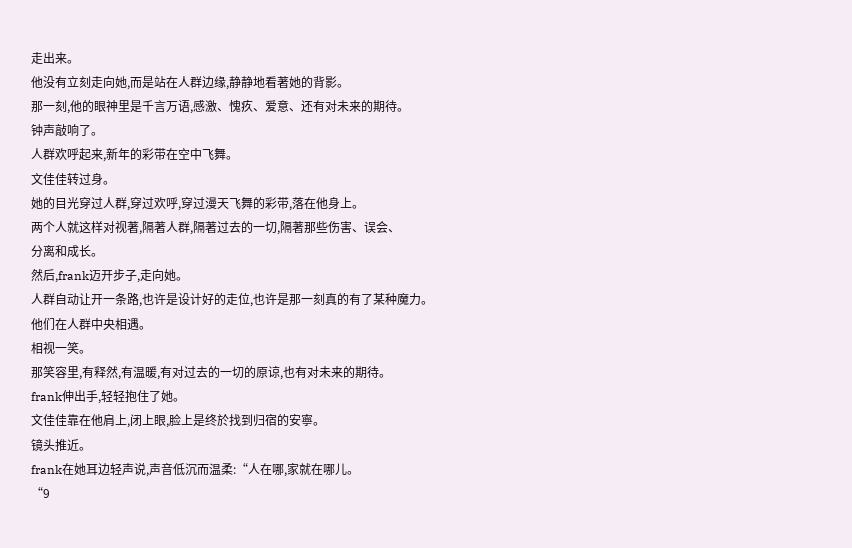走出来。
他没有立刻走向她,而是站在人群边缘,静静地看著她的背影。
那一刻,他的眼神里是千言万语,感激、愧疚、爱意、还有对未来的期待。
钟声敲响了。
人群欢呼起来,新年的彩带在空中飞舞。
文佳佳转过身。
她的目光穿过人群,穿过欢呼,穿过漫天飞舞的彩带,落在他身上。
两个人就这样对视著,隔著人群,隔著过去的一切,隔著那些伤害、误会、
分离和成长。
然后,frank迈开步子,走向她。
人群自动让开一条路,也许是设计好的走位,也许是那一刻真的有了某种魔力。
他们在人群中央相遇。
相视一笑。
那笑容里,有释然,有温暖,有对过去的一切的原谅,也有对未来的期待。
frank伸出手,轻轻抱住了她。
文佳佳靠在他肩上,闭上眼,脸上是终於找到归宿的安寧。
镜头推近。
frank在她耳边轻声说,声音低沉而温柔:“人在哪,家就在哪儿。
“9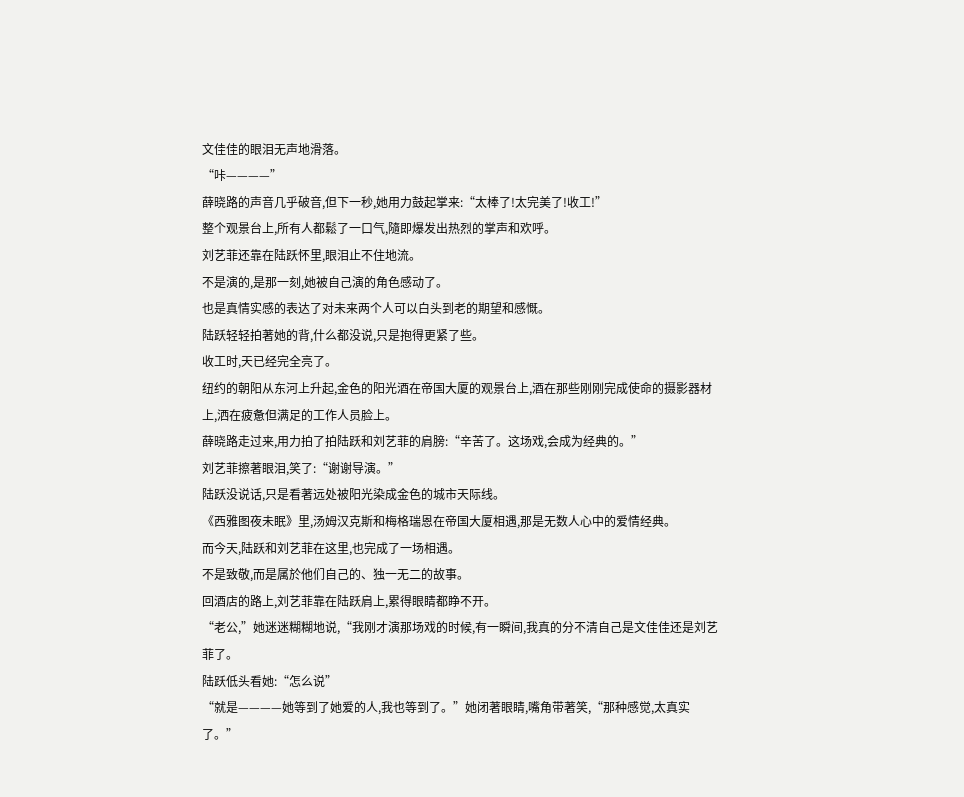文佳佳的眼泪无声地滑落。
“咔————”
薛晓路的声音几乎破音,但下一秒,她用力鼓起掌来:“太棒了!太完美了!收工!”
整个观景台上,所有人都鬆了一口气,隨即爆发出热烈的掌声和欢呼。
刘艺菲还靠在陆跃怀里,眼泪止不住地流。
不是演的,是那一刻,她被自己演的角色感动了。
也是真情实感的表达了对未来两个人可以白头到老的期望和感慨。
陆跃轻轻拍著她的背,什么都没说,只是抱得更紧了些。
收工时,天已经完全亮了。
纽约的朝阳从东河上升起,金色的阳光酒在帝国大厦的观景台上,酒在那些刚刚完成使命的摄影器材上,洒在疲惫但满足的工作人员脸上。
薛晓路走过来,用力拍了拍陆跃和刘艺菲的肩膀:“辛苦了。这场戏,会成为经典的。”
刘艺菲擦著眼泪,笑了:“谢谢导演。”
陆跃没说话,只是看著远处被阳光染成金色的城市天际线。
《西雅图夜未眠》里,汤姆汉克斯和梅格瑞恩在帝国大厦相遇,那是无数人心中的爱情经典。
而今天,陆跃和刘艺菲在这里,也完成了一场相遇。
不是致敬,而是属於他们自己的、独一无二的故事。
回酒店的路上,刘艺菲靠在陆跃肩上,累得眼睛都睁不开。
“老公,”她迷迷糊糊地说,“我刚才演那场戏的时候,有一瞬间,我真的分不清自己是文佳佳还是刘艺菲了。
陆跃低头看她:“怎么说”
“就是————她等到了她爱的人,我也等到了。”她闭著眼睛,嘴角带著笑,“那种感觉,太真实了。”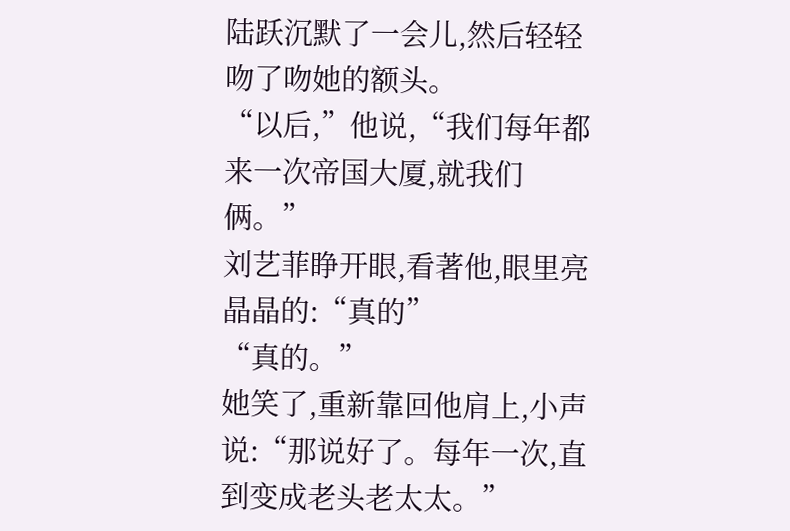陆跃沉默了一会儿,然后轻轻吻了吻她的额头。
“以后,”他说,“我们每年都来一次帝国大厦,就我们俩。”
刘艺菲睁开眼,看著他,眼里亮晶晶的:“真的”
“真的。”
她笑了,重新靠回他肩上,小声说:“那说好了。每年一次,直到变成老头老太太。”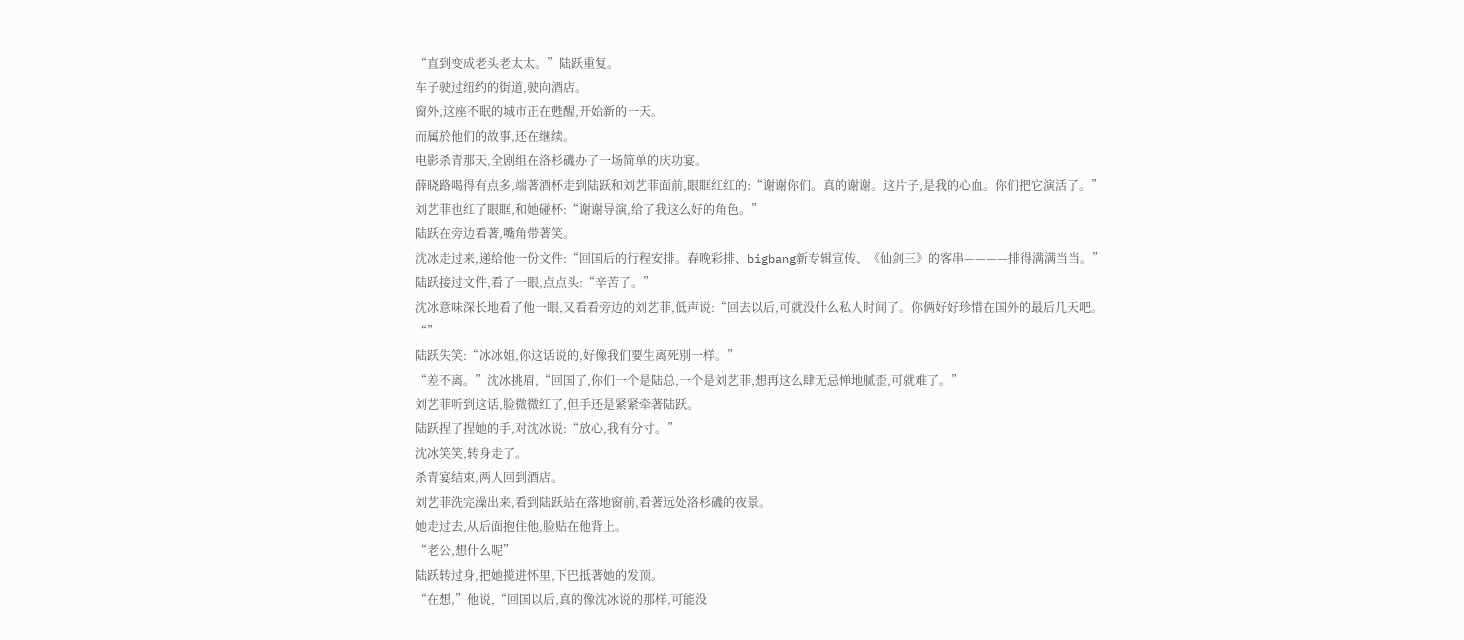“直到变成老头老太太。”陆跃重复。
车子驶过纽约的街道,驶向酒店。
窗外,这座不眠的城市正在甦醒,开始新的一天。
而属於他们的故事,还在继续。
电影杀青那天,全剧组在洛杉磯办了一场简单的庆功宴。
薛晓路喝得有点多,端著酒杯走到陆跃和刘艺菲面前,眼眶红红的:“谢谢你们。真的谢谢。这片子,是我的心血。你们把它演活了。”
刘艺菲也红了眼眶,和她碰杯:“谢谢导演,给了我这么好的角色。”
陆跃在旁边看著,嘴角带著笑。
沈冰走过来,递给他一份文件:“回国后的行程安排。春晚彩排、bigbang新专辑宣传、《仙剑三》的客串————排得满满当当。”
陆跃接过文件,看了一眼,点点头:“辛苦了。”
沈冰意味深长地看了他一眼,又看看旁边的刘艺菲,低声说:“回去以后,可就没什么私人时间了。你俩好好珍惜在国外的最后几天吧。
“”
陆跃失笑:“冰冰姐,你这话说的,好像我们要生离死別一样。”
“差不离。”沈冰挑眉,“回国了,你们一个是陆总,一个是刘艺菲,想再这么肆无忌惮地腻歪,可就难了。”
刘艺菲听到这话,脸微微红了,但手还是紧紧牵著陆跃。
陆跃捏了捏她的手,对沈冰说:“放心,我有分寸。”
沈冰笑笑,转身走了。
杀青宴结束,两人回到酒店。
刘艺菲洗完澡出来,看到陆跃站在落地窗前,看著远处洛杉磯的夜景。
她走过去,从后面抱住他,脸贴在他背上。
“老公,想什么呢”
陆跃转过身,把她揽进怀里,下巴抵著她的发顶。
“在想,”他说,“回国以后,真的像沈冰说的那样,可能没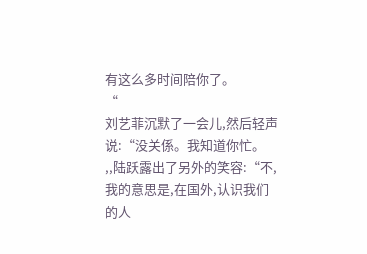有这么多时间陪你了。
“
刘艺菲沉默了一会儿,然后轻声说:“没关係。我知道你忙。
,,陆跃露出了另外的笑容:“不,我的意思是,在国外,认识我们的人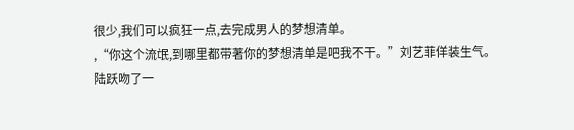很少,我们可以疯狂一点,去完成男人的梦想清单。
,“你这个流氓,到哪里都带著你的梦想清单是吧我不干。”刘艺菲佯装生气。
陆跃吻了一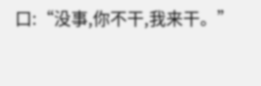口:“没事,你不干,我来干。”